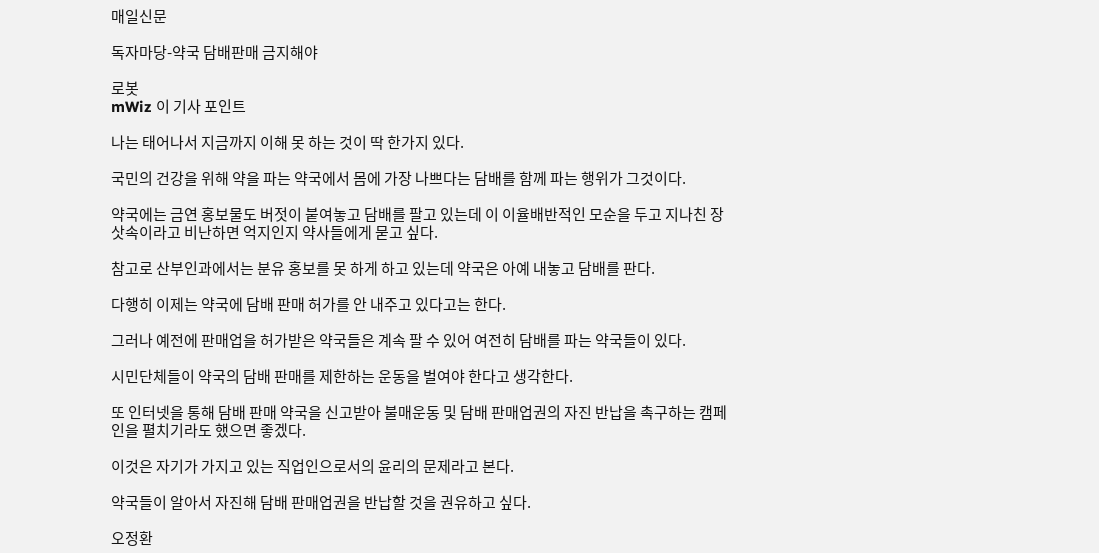매일신문

독자마당-약국 담배판매 금지해야

로봇
mWiz 이 기사 포인트

나는 태어나서 지금까지 이해 못 하는 것이 딱 한가지 있다.

국민의 건강을 위해 약을 파는 약국에서 몸에 가장 나쁘다는 담배를 함께 파는 행위가 그것이다.

약국에는 금연 홍보물도 버젓이 붙여놓고 담배를 팔고 있는데 이 이율배반적인 모순을 두고 지나친 장삿속이라고 비난하면 억지인지 약사들에게 묻고 싶다.

참고로 산부인과에서는 분유 홍보를 못 하게 하고 있는데 약국은 아예 내놓고 담배를 판다.

다행히 이제는 약국에 담배 판매 허가를 안 내주고 있다고는 한다.

그러나 예전에 판매업을 허가받은 약국들은 계속 팔 수 있어 여전히 담배를 파는 약국들이 있다.

시민단체들이 약국의 담배 판매를 제한하는 운동을 벌여야 한다고 생각한다.

또 인터넷을 통해 담배 판매 약국을 신고받아 불매운동 및 담배 판매업권의 자진 반납을 촉구하는 캠페인을 펼치기라도 했으면 좋겠다.

이것은 자기가 가지고 있는 직업인으로서의 윤리의 문제라고 본다.

약국들이 알아서 자진해 담배 판매업권을 반납할 것을 권유하고 싶다.

오정환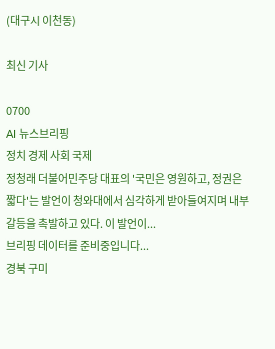(대구시 이천동)

최신 기사

0700
AI 뉴스브리핑
정치 경제 사회 국제
정청래 더불어민주당 대표의 '국민은 영원하고, 정권은 짧다'는 발언이 청와대에서 심각하게 받아들여지며 내부 갈등을 촉발하고 있다. 이 발언이...
브리핑 데이터를 준비중입니다...
경북 구미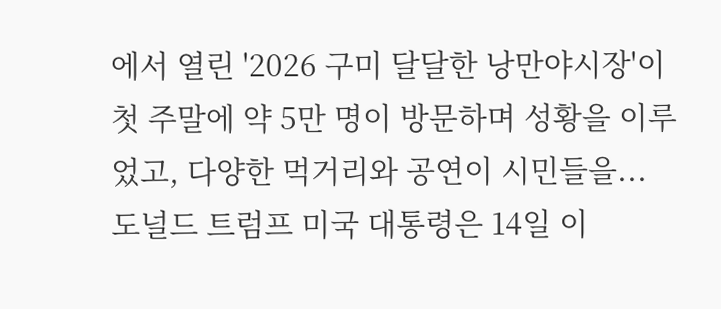에서 열린 '2026 구미 달달한 낭만야시장'이 첫 주말에 약 5만 명이 방문하며 성황을 이루었고, 다양한 먹거리와 공연이 시민들을...
도널드 트럼프 미국 대통령은 14일 이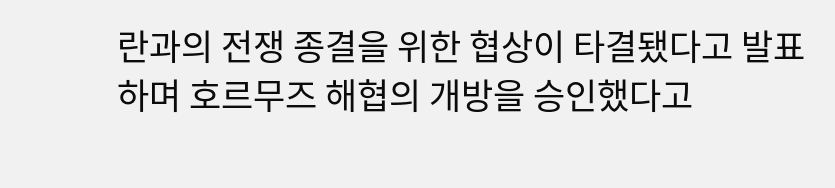란과의 전쟁 종결을 위한 협상이 타결됐다고 발표하며 호르무즈 해협의 개방을 승인했다고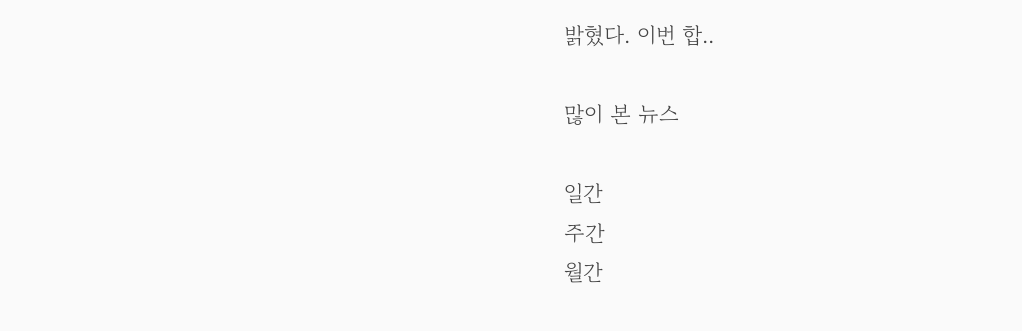밝혔다. 이번 합..

많이 본 뉴스

일간
주간
월간